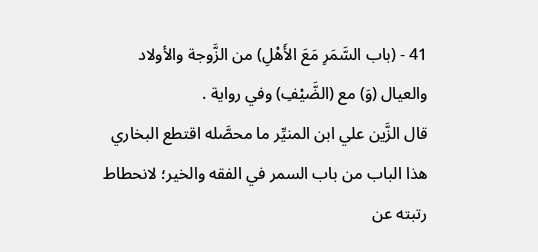41 - (باب السَّمَرِ مَعَ الأَهْلِ) من الزَّوجة والأولاد والعيال (وَ) مع (الضَّيْفِ) وفي رواية .
قال الزَّين علي ابن المنيِّر ما محصَّله اقتطع البخاري هذا الباب من باب السمر في الفقه والخير؛ لانحطاط رتبته عن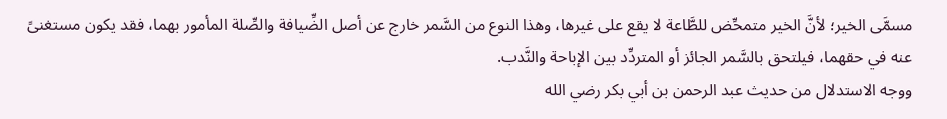مسمَّى الخير؛ لأنَّ الخير متمحِّض للطَّاعة لا يقع على غيرها، وهذا النوع من السَّمر خارج عن أصل الضِّيافة والصِّلة المأمور بهما، فقد يكون مستغنىً عنه في حقهما، فيلتحق بالسَّمر الجائز أو المتردِّد بين الإباحة والنَّدب.
ووجه الاستدلال من حديث عبد الرحمن بن أبي بكر رضي الله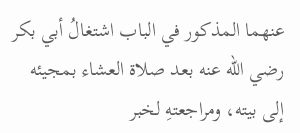عنهما المذكور في الباب اشتغالُ أبي بكر رضي الله عنه بعد صلاة العشاء بمجيئه إلى بيته، ومراجعتهِ لخبر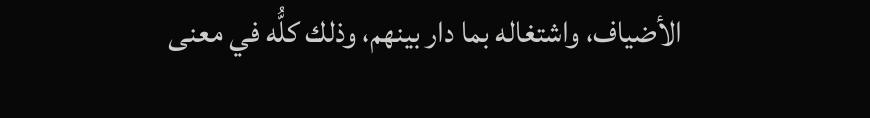الأضياف، واشتغاله بما دار بينهم، وذلك كلُّه في معنى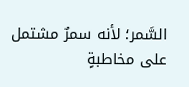السَّمر؛ لأنه سمرٌ مشتمل على مخاطبةٍ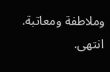وملاطفة ومعاتبة. انتهى.